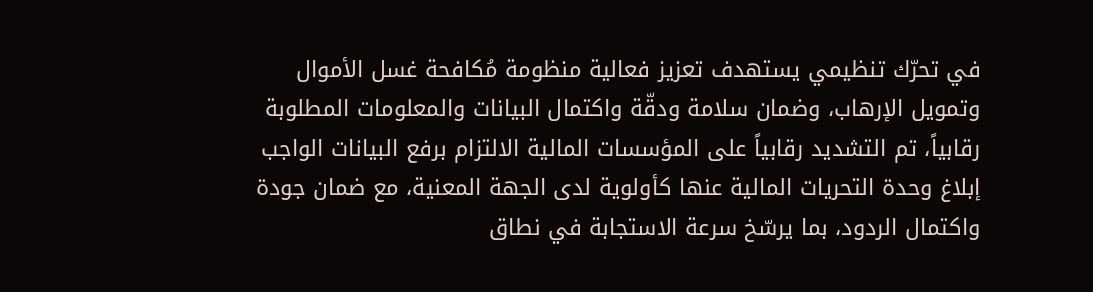في تحرّك تنظيمي يستهدف تعزيز فعالية منظومة مُكافحة غسل الأموال وتمويل الإرهاب، وضمان سلامة ودقّة واكتمال البيانات والمعلومات المطلوبة رقابياً، تم التشديد رقابياً على المؤسسات المالية الالتزام برفع البيانات الواجب إبلاغ وحدة التحريات المالية عنها كأولوية لدى الجهة المعنية، مع ضمان جودة واكتمال الردود، بما يرسّخ سرعة الاستجابة في نطاق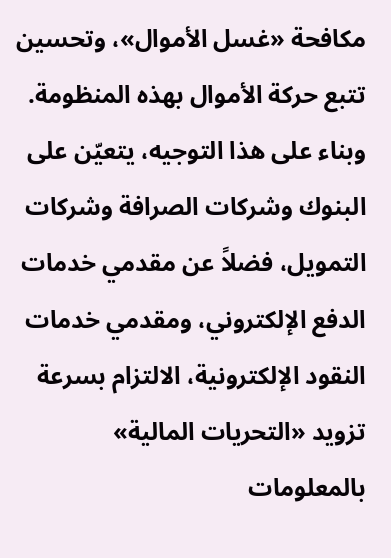مكافحة «غسل الأموال»، وتحسين تتبع حركة الأموال بهذه المنظومة.
وبناء على هذا التوجيه، يتعيّن على البنوك وشركات الصرافة وشركات التمويل، فضلاً عن مقدمي خدمات الدفع الإلكتروني، ومقدمي خدمات النقود الإلكترونية، الالتزام بسرعة تزويد «التحريات المالية» بالمعلومات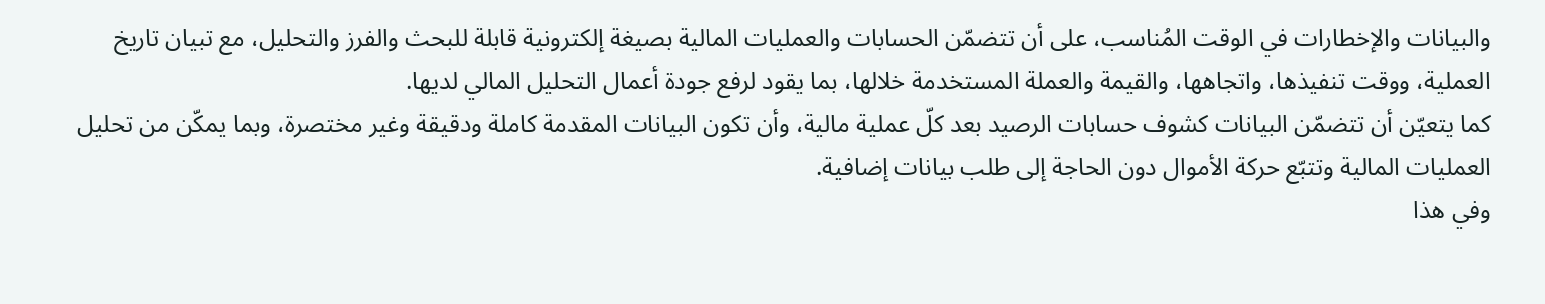والبيانات والإخطارات في الوقت المُناسب، على أن تتضمّن الحسابات والعمليات المالية بصيغة إلكترونية قابلة للبحث والفرز والتحليل، مع تبيان تاريخ العملية، ووقت تنفيذها، واتجاهها، والقيمة والعملة المستخدمة خلالها، بما يقود لرفع جودة أعمال التحليل المالي لديها.
كما يتعيّن أن تتضمّن البيانات كشوف حسابات الرصيد بعد كلّ عملية مالية، وأن تكون البيانات المقدمة كاملة ودقيقة وغير مختصرة، وبما يمكّن من تحليل العمليات المالية وتتبّع حركة الأموال دون الحاجة إلى طلب بيانات إضافية.
وفي هذا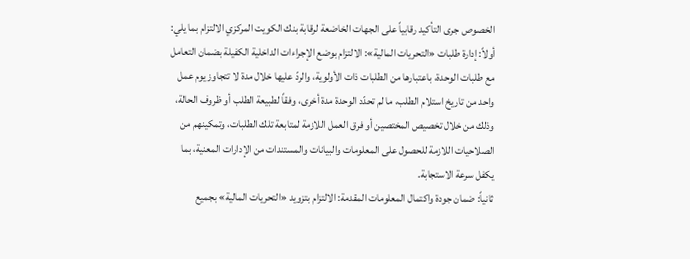الخصوص جرى التأكيد رقابياً على الجهات الخاضعة لرقابة بنك الكويت المركزي الالتزام بما يلي:
أولاً: إدارة طلبات «التحريات المالية»: الالتزام بوضع الإجراءات الداخلية الكفيلة بضمان التعامل مع طلبات الوحدة، باعتبارها من الطلبات ذات الأولوية، والردّ عليها خلال مدة لا تتجاوز يوم عمل واحد من تاريخ استلام الطلب، ما لم تحدّد الوحدة مدة أخرى، وفقاً لطبيعة الطلب أو ظروف الحالة، وذلك من خلال تخصيص المختصين أو فرق العمل اللازمة لمتابعة تلك الطلبات، وتمكينهم من الصلاحيات اللازمة للحصول على المعلومات والبيانات والمستندات من الإدارات المعنية، بما يكفل سرعة الاستجابة.
ثانياً: ضمان جودة واكتمال المعلومات المقدمة: الالتزام بتزويد «التحريات المالية» بجميع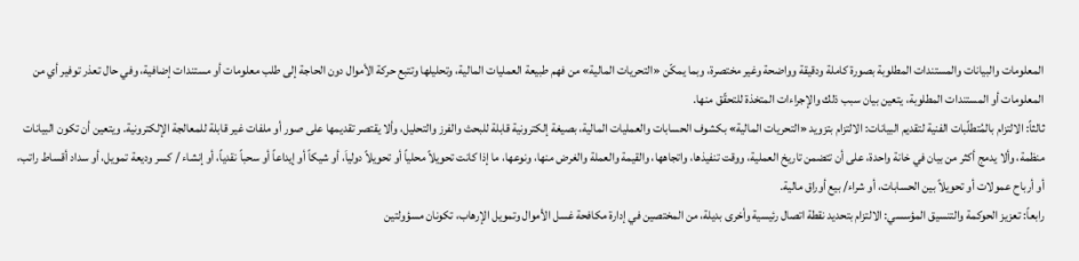المعلومات والبيانات والمستندات المطلوبة بصورة كاملة ودقيقة وواضحة وغير مختصرة، وبما يمكّن «التحريات المالية» من فهم طبيعة العمليات المالية، وتحليلها وتتبع حركة الأموال دون الحاجة إلى طلب معلومات أو مستندات إضافية، وفي حال تعذر توفير أي من المعلومات أو المستندات المطلوبة، يتعين بيان سبب ذلك والإجراءات المتخذة للتحقّق منها.
ثالثاً: الالتزام بالمُتطلّبات الفنية لتقديم البيانات: الالتزام بتزويد «التحريات المالية» بكشوف الحسابات والعمليات المالية، بصيغة إلكترونية قابلة للبحث والفرز والتحليل، وألا يقتصر تقديمها على صور أو ملفات غير قابلة للمعالجة الإلكترونية. ويتعين أن تكون البيانات منظمة، وألا يدمج أكثر من بيان في خانة واحدة، على أن تتضمن تاريخ العملية، ووقت تنفيذها، واتجاهها، والقيمة والعملة والغرض منها، ونوعها، ما إذا كانت تحويلاً محلياً أو تحويلاً دولياَ، أو شيكاً أو إيداعاً أو سحباً نقدياً، أو إنشاء / كسر وديعة تمويل، أو سداد أقساط راتب، أو أرباح عمولات أو تحويلاً بين الحسابات، أو شراء/ بيع أوراق مالية.
رابعاً: تعزيز الحوكمة والتنسيق المؤسسي: الالتزام بتحديد نقطة اتصال رئيسية وأخرى بديلة، من المختصين في إدارة مكافحة غسل الأموال وتمويل الإرهاب، تكونان مسؤولتين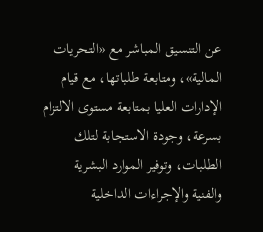عن التنسيق المباشر مع «التحريات المالية»، ومتابعة طلباتها، مع قيام الإدارات العليا بمتابعة مستوى الالتزام بسرعة، وجودة الاستجابة لتلك الطلبات، وتوفير الموارد البشرية والفنية والإجراءات الداخلية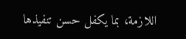اللازمة، بما يكفل حسن تنفيذها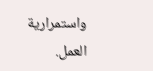واستمرارية العمل.